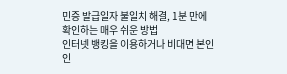민증 발급일자 불일치 해결, 1분 만에 확인하는 매우 쉬운 방법
인터넷 뱅킹을 이용하거나 비대면 본인 인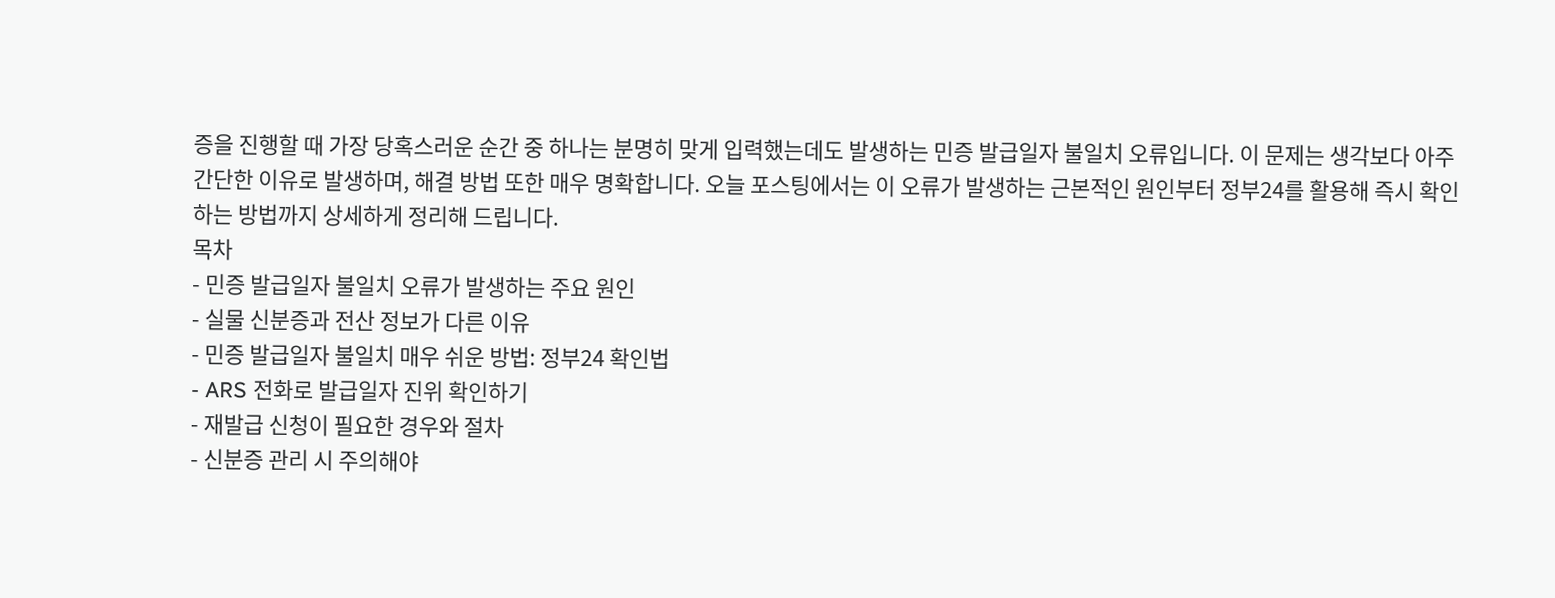증을 진행할 때 가장 당혹스러운 순간 중 하나는 분명히 맞게 입력했는데도 발생하는 민증 발급일자 불일치 오류입니다. 이 문제는 생각보다 아주 간단한 이유로 발생하며, 해결 방법 또한 매우 명확합니다. 오늘 포스팅에서는 이 오류가 발생하는 근본적인 원인부터 정부24를 활용해 즉시 확인하는 방법까지 상세하게 정리해 드립니다.
목차
- 민증 발급일자 불일치 오류가 발생하는 주요 원인
- 실물 신분증과 전산 정보가 다른 이유
- 민증 발급일자 불일치 매우 쉬운 방법: 정부24 확인법
- ARS 전화로 발급일자 진위 확인하기
- 재발급 신청이 필요한 경우와 절차
- 신분증 관리 시 주의해야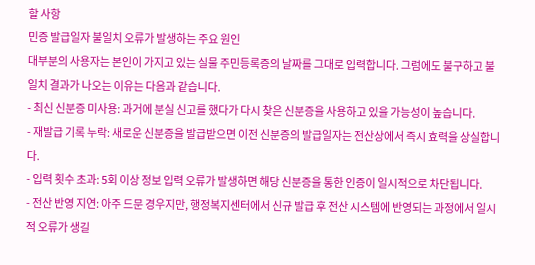할 사항
민증 발급일자 불일치 오류가 발생하는 주요 원인
대부분의 사용자는 본인이 가지고 있는 실물 주민등록증의 날짜를 그대로 입력합니다. 그럼에도 불구하고 불일치 결과가 나오는 이유는 다음과 같습니다.
- 최신 신분증 미사용: 과거에 분실 신고를 했다가 다시 찾은 신분증을 사용하고 있을 가능성이 높습니다.
- 재발급 기록 누락: 새로운 신분증을 발급받으면 이전 신분증의 발급일자는 전산상에서 즉시 효력을 상실합니다.
- 입력 횟수 초과: 5회 이상 정보 입력 오류가 발생하면 해당 신분증을 통한 인증이 일시적으로 차단됩니다.
- 전산 반영 지연: 아주 드문 경우지만, 행정복지센터에서 신규 발급 후 전산 시스템에 반영되는 과정에서 일시적 오류가 생길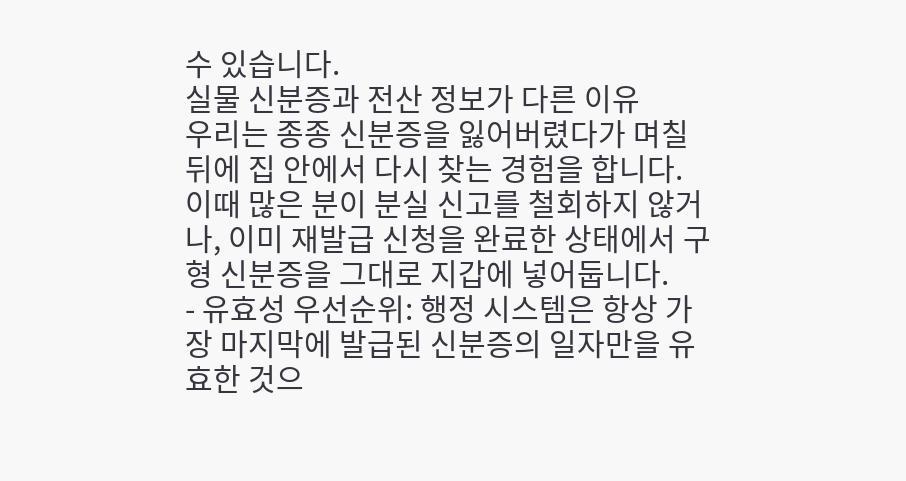수 있습니다.
실물 신분증과 전산 정보가 다른 이유
우리는 종종 신분증을 잃어버렸다가 며칠 뒤에 집 안에서 다시 찾는 경험을 합니다. 이때 많은 분이 분실 신고를 철회하지 않거나, 이미 재발급 신청을 완료한 상태에서 구형 신분증을 그대로 지갑에 넣어둡니다.
- 유효성 우선순위: 행정 시스템은 항상 가장 마지막에 발급된 신분증의 일자만을 유효한 것으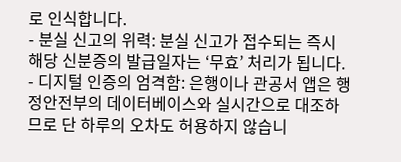로 인식합니다.
- 분실 신고의 위력: 분실 신고가 접수되는 즉시 해당 신분증의 발급일자는 ‘무효’ 처리가 됩니다.
- 디지털 인증의 엄격함: 은행이나 관공서 앱은 행정안전부의 데이터베이스와 실시간으로 대조하므로 단 하루의 오차도 허용하지 않습니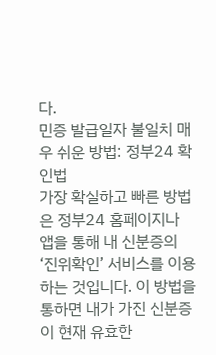다.
민증 발급일자 불일치 매우 쉬운 방법: 정부24 확인법
가장 확실하고 빠른 방법은 정부24 홈페이지나 앱을 통해 내 신분증의 ‘진위확인’ 서비스를 이용하는 것입니다. 이 방법을 통하면 내가 가진 신분증이 현재 유효한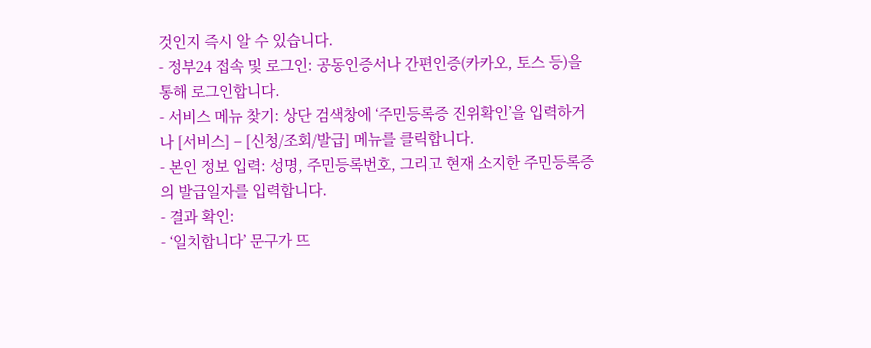것인지 즉시 알 수 있습니다.
- 정부24 접속 및 로그인: 공동인증서나 간편인증(카카오, 토스 등)을 통해 로그인합니다.
- 서비스 메뉴 찾기: 상단 검색창에 ‘주민등록증 진위확인’을 입력하거나 [서비스] – [신청/조회/발급] 메뉴를 클릭합니다.
- 본인 정보 입력: 성명, 주민등록번호, 그리고 현재 소지한 주민등록증의 발급일자를 입력합니다.
- 결과 확인:
- ‘일치합니다’ 문구가 뜨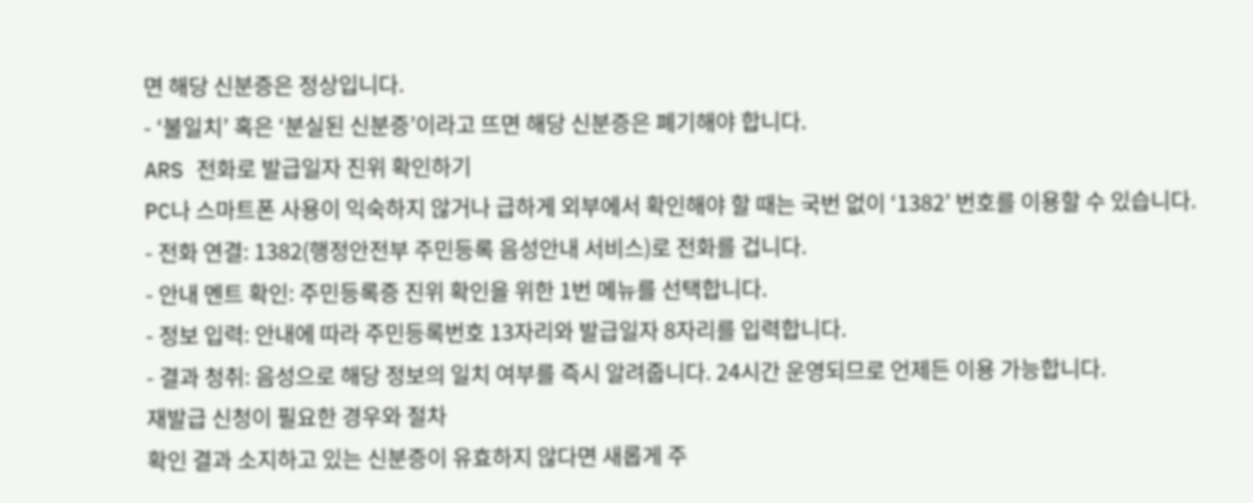면 해당 신분증은 정상입니다.
- ‘불일치’ 혹은 ‘분실된 신분증’이라고 뜨면 해당 신분증은 폐기해야 합니다.
ARS 전화로 발급일자 진위 확인하기
PC나 스마트폰 사용이 익숙하지 않거나 급하게 외부에서 확인해야 할 때는 국번 없이 ‘1382’ 번호를 이용할 수 있습니다.
- 전화 연결: 1382(행정안전부 주민등록 음성안내 서비스)로 전화를 겁니다.
- 안내 멘트 확인: 주민등록증 진위 확인을 위한 1번 메뉴를 선택합니다.
- 정보 입력: 안내에 따라 주민등록번호 13자리와 발급일자 8자리를 입력합니다.
- 결과 청취: 음성으로 해당 정보의 일치 여부를 즉시 알려줍니다. 24시간 운영되므로 언제든 이용 가능합니다.
재발급 신청이 필요한 경우와 절차
확인 결과 소지하고 있는 신분증이 유효하지 않다면 새롭게 주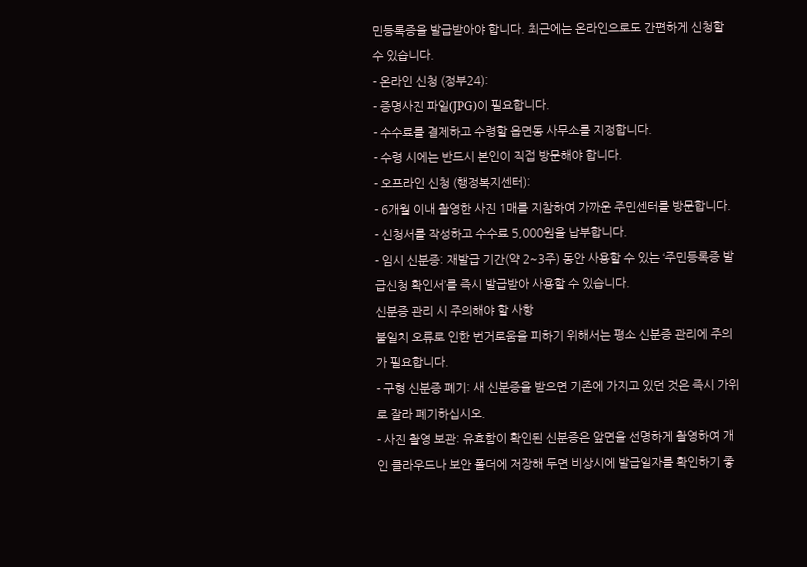민등록증을 발급받아야 합니다. 최근에는 온라인으로도 간편하게 신청할 수 있습니다.
- 온라인 신청 (정부24):
- 증명사진 파일(JPG)이 필요합니다.
- 수수료를 결제하고 수령할 읍면동 사무소를 지정합니다.
- 수령 시에는 반드시 본인이 직접 방문해야 합니다.
- 오프라인 신청 (행정복지센터):
- 6개월 이내 촬영한 사진 1매를 지참하여 가까운 주민센터를 방문합니다.
- 신청서를 작성하고 수수료 5,000원을 납부합니다.
- 임시 신분증: 재발급 기간(약 2~3주) 동안 사용할 수 있는 ‘주민등록증 발급신청 확인서’를 즉시 발급받아 사용할 수 있습니다.
신분증 관리 시 주의해야 할 사항
불일치 오류로 인한 번거로움을 피하기 위해서는 평소 신분증 관리에 주의가 필요합니다.
- 구형 신분증 폐기: 새 신분증을 받으면 기존에 가지고 있던 것은 즉시 가위로 잘라 폐기하십시오.
- 사진 촬영 보관: 유효함이 확인된 신분증은 앞면을 선명하게 촬영하여 개인 클라우드나 보안 폴더에 저장해 두면 비상시에 발급일자를 확인하기 좋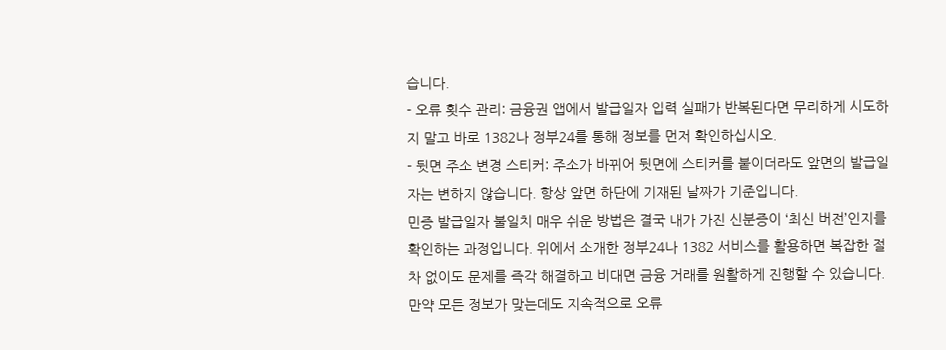습니다.
- 오류 횟수 관리: 금융권 앱에서 발급일자 입력 실패가 반복된다면 무리하게 시도하지 말고 바로 1382나 정부24를 통해 정보를 먼저 확인하십시오.
- 뒷면 주소 변경 스티커: 주소가 바뀌어 뒷면에 스티커를 붙이더라도 앞면의 발급일자는 변하지 않습니다. 항상 앞면 하단에 기재된 날짜가 기준입니다.
민증 발급일자 불일치 매우 쉬운 방법은 결국 내가 가진 신분증이 ‘최신 버전’인지를 확인하는 과정입니다. 위에서 소개한 정부24나 1382 서비스를 활용하면 복잡한 절차 없이도 문제를 즉각 해결하고 비대면 금융 거래를 원활하게 진행할 수 있습니다. 만약 모든 정보가 맞는데도 지속적으로 오류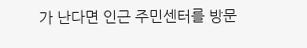가 난다면 인근 주민센터를 방문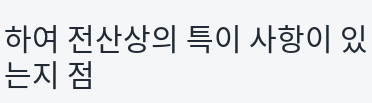하여 전산상의 특이 사항이 있는지 점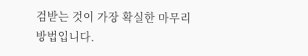검받는 것이 가장 확실한 마무리 방법입니다.